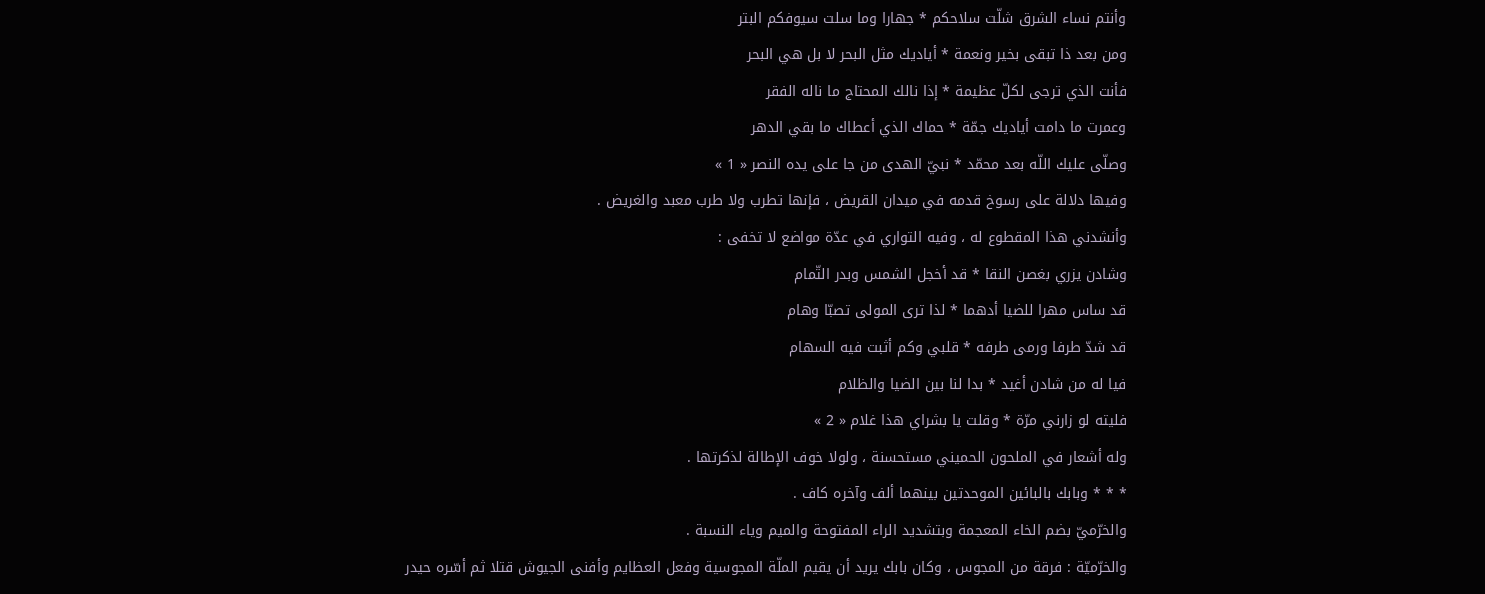وأنتم نساء الشرق شلّت سلاحكم * جهارا وما سلت سيوفكم البتر
ومن بعد ذا تبقى بخير ونعمة * أياديك مثل البحر لا بل هي البحر
فأنت الذي ترجى لكلّ عظيمة * إذا نالك المحتاج ما ناله الفقر
وعمرت ما دامت أياديك جمّة * حماك الذي أعطاك ما بقي الدهر
وصلّى عليك اللّه بعد محمّد * نبيّ الهدى من جا على يده النصر « 1 »
وفيها دلالة على رسوخ قدمه في ميدان القريض ، فإنها تطرب ولا طرب معبد والغريض .
وأنشدني هذا المقطوع له ، وفيه التواري في عدّة مواضع لا تخفى :
وشادن يزري بغصن النقا * قد أخجل الشمس وبدر التّمام
قد ساس مهرا للضيا أدهما * لذا ترى المولى تصبّا وهام
قد شدّ طرفا ورمى طرفه * قلبي وكم أثبت فيه السهام
فيا له من شادن أغيد * بدا لنا بين الضيا والظلام
فليته لو زارني مرّة * وقلت يا بشراي هذا غلام « 2 »
وله أشعار في الملحون الحميني مستحسنة ، ولولا خوف الإطالة لذكرتها .
* * * وبابك بالبائين الموحدتين بينهما ألف وآخره كاف .
والخرّميّ بضم الخاء المعجمة وبتشديد الراء المفتوحة والميم وياء النسبة .
والخرّميّة : فرقة من المجوس ، وكان بابك يريد أن يقيم الملّة المجوسية وفعل العظايم وأفنى الجيوش قتلا ثم أسّره حيدر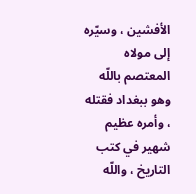الأفشين ، وسيّره إلى مولاه المعتصم باللّه وهو ببغداد فقتله ، وأمره عظيم شهير في كتب التاريخ ، واللّه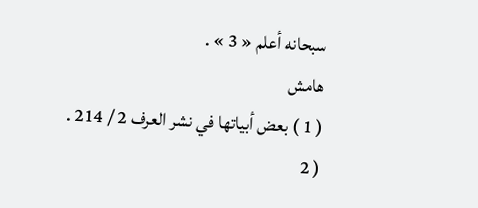سبحانه أعلم « 3 » .
هامش
( 1 ) بعض أبياتها في نشر العرف 2 / 214 .
( 2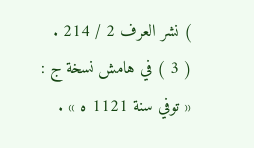) نشر العرف 2 / 214 .
( 3 ) في هامش نسخة ج : « توفي سنة 1121 ه » .